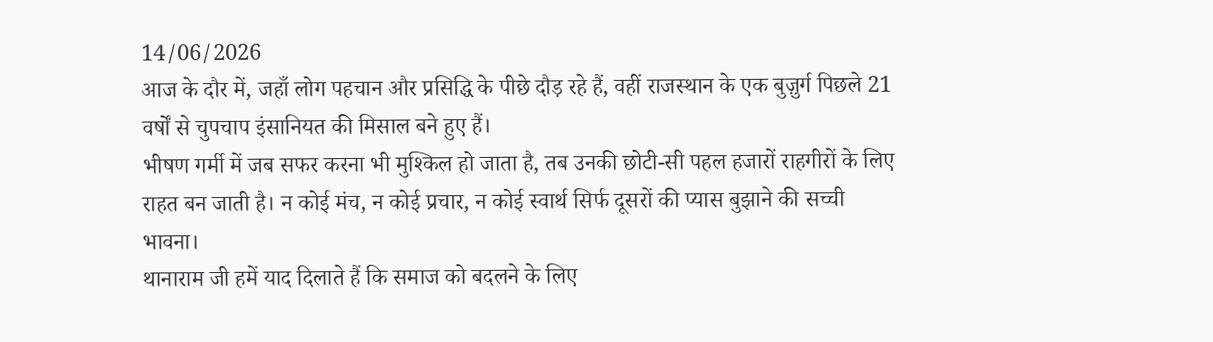14/06/2026
आज के दौर में, जहाँ लोग पहचान और प्रसिद्धि के पीछे दौड़ रहे हैं, वहीं राजस्थान के एक बुज़ुर्ग पिछले 21 वर्षों से चुपचाप इंसानियत की मिसाल बने हुए हैं।
भीषण गर्मी में जब सफर करना भी मुश्किल हो जाता है, तब उनकी छोटी-सी पहल हजारों राहगीरों के लिए राहत बन जाती है। न कोई मंच, न कोई प्रचार, न कोई स्वार्थ सिर्फ दूसरों की प्यास बुझाने की सच्ची भावना।
थानाराम जी हमें याद दिलाते हैं कि समाज को बदलने के लिए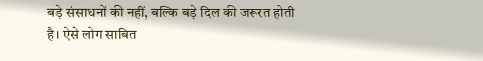बड़े संसाधनों की नहीं, बल्कि बड़े दिल की जरूरत होती है। ऐसे लोग साबित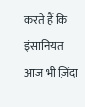करते हैं कि इंसानियत आज भी ज़िंदा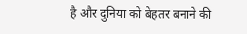है और दुनिया को बेहतर बनाने की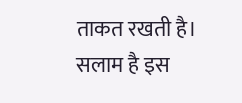ताकत रखती है।
सलाम है इस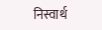निस्वार्थ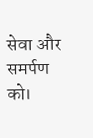सेवा और समर्पण को।